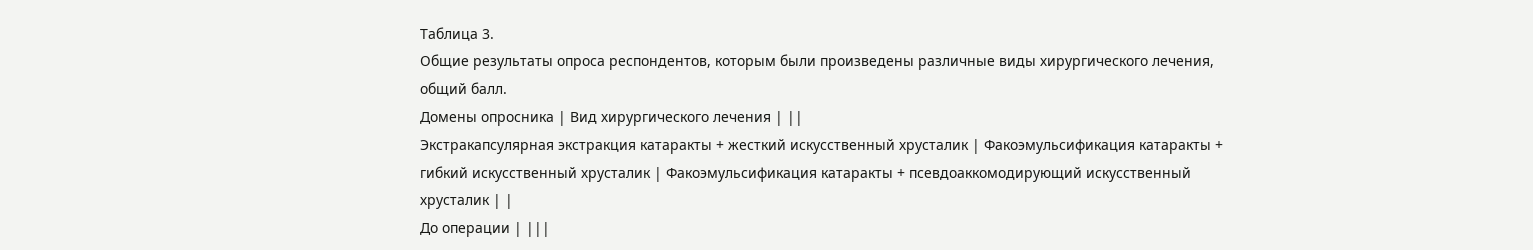Таблица 3.
Общие результаты опроса респондентов, которым были произведены различные виды хирургического лечения, общий балл.
Домены опросника | Вид хирургического лечения | ||
Экстракапсулярная экстракция катаракты + жесткий искусственный хрусталик | Факоэмульсификация катаракты + гибкий искусственный хрусталик | Факоэмульсификация катаракты + псевдоаккомодирующий искусственный хрусталик | |
До операции | |||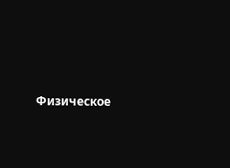Физическое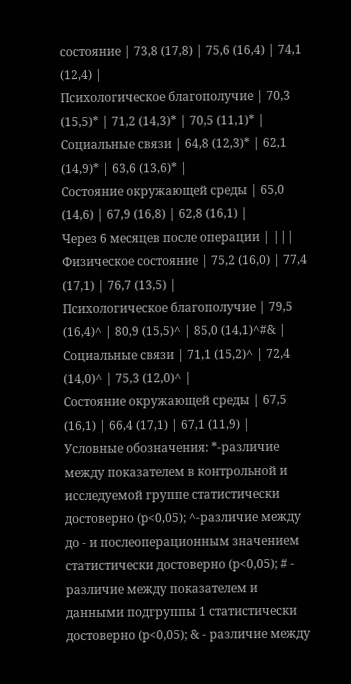состояние | 73,8 (17,8) | 75,6 (16,4) | 74,1 (12,4) |
Психологическое благополучие | 70,3 (15,5)* | 71,2 (14,3)* | 70,5 (11,1)* |
Социальные связи | 64,8 (12,3)* | 62,1 (14,9)* | 63,6 (13,6)* |
Состояние окружающей среды | 65,0 (14,6) | 67,9 (16,8) | 62,8 (16,1) |
Через 6 месяцев после операции | |||
Физическое состояние | 75,2 (16,0) | 77,4 (17,1) | 76,7 (13,5) |
Психологическое благополучие | 79,5 (16,4)^ | 80,9 (15,5)^ | 85,0 (14,1)^#& |
Социальные связи | 71,1 (15,2)^ | 72,4 (14,0)^ | 75,3 (12,0)^ |
Состояние окружающей среды | 67,5 (16,1) | 66,4 (17,1) | 67,1 (11,9) |
Условные обозначения: *-различие между показателем в контрольной и исследуемой группе статистически достоверно (p<0,05); ^-различие между до - и послеоперационным значением статистически достоверно (p<0,05); # - различие между показателем и данными подгруппы 1 статистически достоверно (p<0,05); & - различие между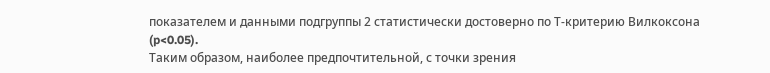показателем и данными подгруппы 2 статистически достоверно по Т-критерию Вилкоксона (p<0.05).
Таким образом, наиболее предпочтительной, с точки зрения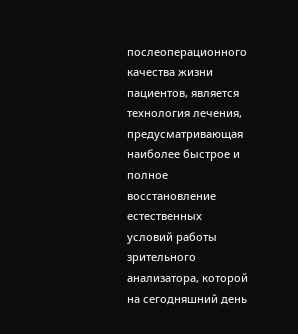послеоперационного качества жизни пациентов, является технология лечения, предусматривающая наиболее быстрое и полное восстановление естественных условий работы зрительного анализатора, которой на сегодняшний день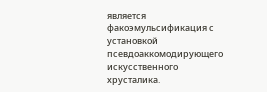является факоэмульсификация с установкой псевдоаккомодирующего искусственного хрусталика.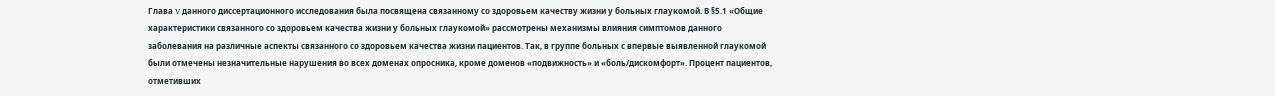Глава V данного диссертационного исследования была посвящена связанному со здоровьем качеству жизни у больных глаукомой. В §5.1 «Общие характеристики связанного со здоровьем качества жизни у больных глаукомой» рассмотрены механизмы влияния симптомов данного заболевания на различные аспекты связанного со здоровьем качества жизни пациентов. Так, в группе больных с впервые выявленной глаукомой были отмечены незначительные нарушения во всех доменах опросника, кроме доменов «подвижность» и «боль/дискомфорт». Процент пациентов, отметивших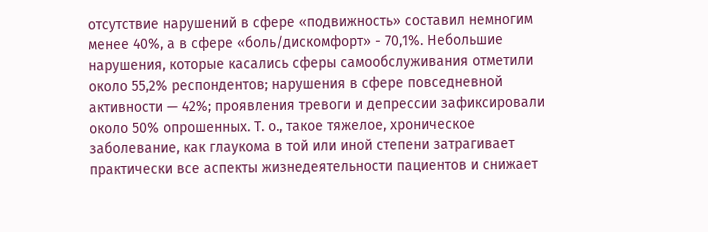отсутствие нарушений в сфере «подвижность» составил немногим менее 40%, а в сфере «боль/дискомфорт» - 70,1%. Небольшие нарушения, которые касались сферы самообслуживания отметили около 55,2% респондентов; нарушения в сфере повседневной активности — 42%; проявления тревоги и депрессии зафиксировали около 50% опрошенных. Т. о., такое тяжелое, хроническое заболевание, как глаукома в той или иной степени затрагивает практически все аспекты жизнедеятельности пациентов и снижает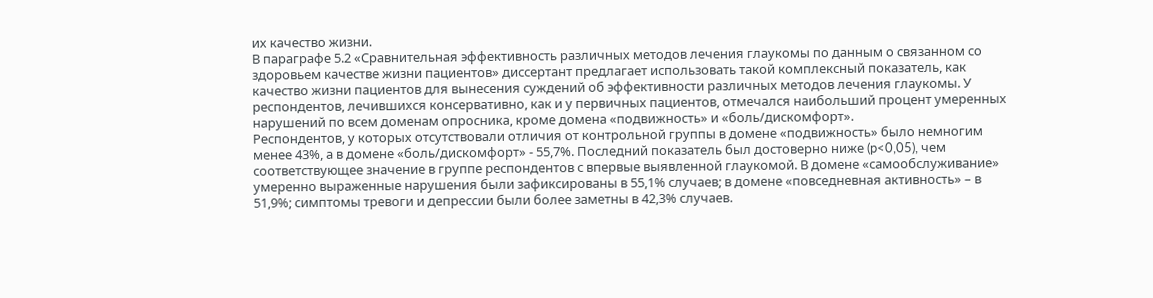их качество жизни.
В параграфе 5.2 «Сравнительная эффективность различных методов лечения глаукомы по данным о связанном со здоровьем качестве жизни пациентов» диссертант предлагает использовать такой комплексный показатель, как качество жизни пациентов для вынесения суждений об эффективности различных методов лечения глаукомы. У респондентов, лечившихся консервативно, как и у первичных пациентов, отмечался наибольший процент умеренных нарушений по всем доменам опросника, кроме домена «подвижность» и «боль/дискомфорт».
Респондентов, у которых отсутствовали отличия от контрольной группы в домене «подвижность» было немногим менее 43%, а в домене «боль/дискомфорт» - 55,7%. Последний показатель был достоверно ниже (p<0,05), чем соответствующее значение в группе респондентов с впервые выявленной глаукомой. В домене «самообслуживание» умеренно выраженные нарушения были зафиксированы в 55,1% случаев; в домене «повседневная активность» – в 51,9%; симптомы тревоги и депрессии были более заметны в 42,3% случаев.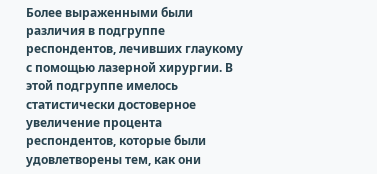Более выраженными были различия в подгруппе респондентов, лечивших глаукому с помощью лазерной хирургии. В этой подгруппе имелось статистически достоверное увеличение процента респондентов, которые были удовлетворены тем, как они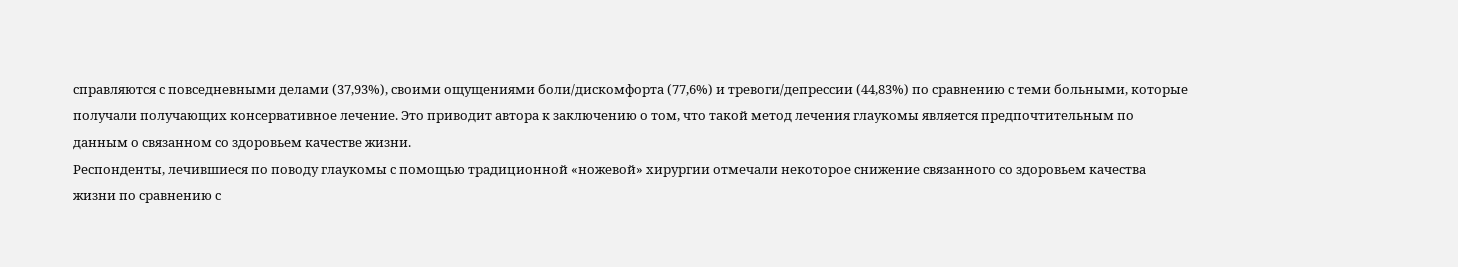справляются с повседневными делами (37,93%), своими ощущениями боли/дискомфорта (77,6%) и тревоги/депрессии (44,83%) по сравнению с теми больными, которые получали получающих консервативное лечение. Это приводит автора к заключению о том, что такой метод лечения глаукомы является предпочтительным по данным о связанном со здоровьем качестве жизни.
Респонденты, лечившиеся по поводу глаукомы с помощью традиционной «ножевой» хирургии отмечали некоторое снижение связанного со здоровьем качества жизни по сравнению с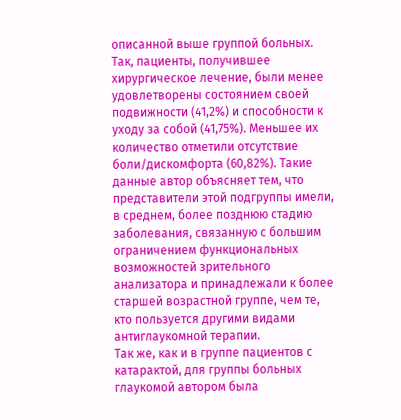описанной выше группой больных. Так, пациенты, получившее хирургическое лечение, были менее удовлетворены состоянием своей подвижности (41,2%) и способности к уходу за собой (41,75%). Меньшее их количество отметили отсутствие боли/дискомфорта (60,82%). Такие данные автор объясняет тем, что представители этой подгруппы имели, в среднем, более позднюю стадию заболевания, связанную с большим ограничением функциональных возможностей зрительного анализатора и принадлежали к более старшей возрастной группе, чем те, кто пользуется другими видами антиглаукомной терапии.
Так же, как и в группе пациентов с катарактой, для группы больных глаукомой автором была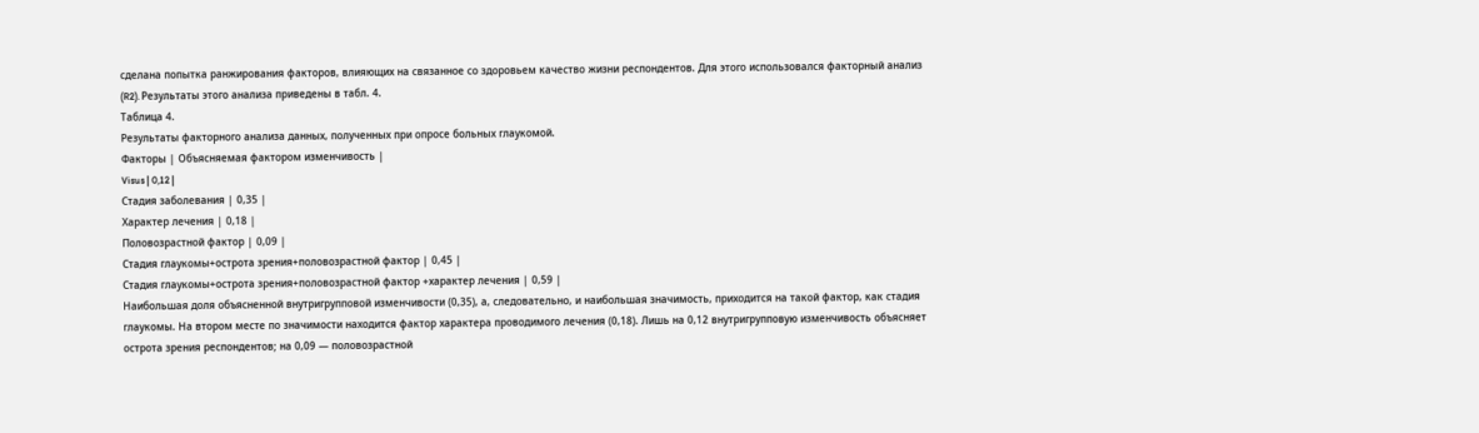сделана попытка ранжирования факторов, влияющих на связанное со здоровьем качество жизни респондентов. Для этого использовался факторный анализ (R2). Результаты этого анализа приведены в табл. 4.
Таблица 4.
Результаты факторного анализа данных, полученных при опросе больных глаукомой.
Факторы | Объясняемая фактором изменчивость |
Visus | 0,12 |
Стадия заболевания | 0,35 |
Характер лечения | 0,18 |
Половозрастной фактор | 0,09 |
Стадия глаукомы+острота зрения+половозрастной фактор | 0,45 |
Стадия глаукомы+острота зрения+половозрастной фактор +характер лечения | 0,59 |
Наибольшая доля объясненной внутригрупповой изменчивости (0,35), а, следовательно, и наибольшая значимость, приходится на такой фактор, как стадия глаукомы. На втором месте по значимости находится фактор характера проводимого лечения (0,18). Лишь на 0,12 внутригрупповую изменчивость объясняет острота зрения респондентов; на 0,09 — половозрастной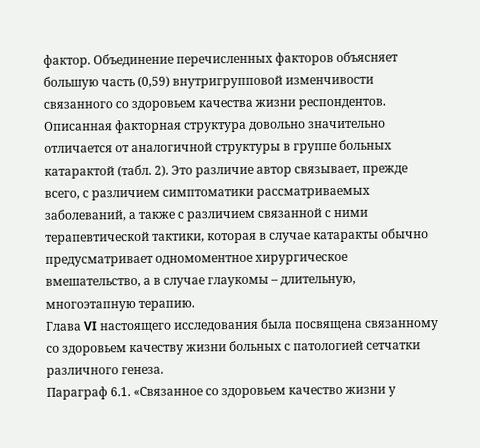фактор. Объединение перечисленных факторов объясняет большую часть (0,59) внутригрупповой изменчивости связанного со здоровьем качества жизни респондентов. Описанная факторная структура довольно значительно отличается от аналогичной структуры в группе больных катарактой (табл. 2). Это различие автор связывает, прежде всего, с различием симптоматики рассматриваемых заболеваний, а также с различием связанной с ними терапевтической тактики, которая в случае катаракты обычно предусматривает одномоментное хирургическое вмешательство, а в случае глаукомы – длительную, многоэтапную терапию.
Глава VI настоящего исследования была посвящена связанному со здоровьем качеству жизни больных с патологией сетчатки различного генеза.
Параграф 6.1. «Связанное со здоровьем качество жизни у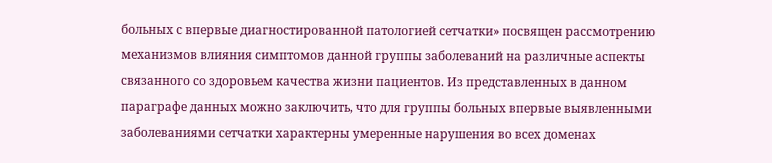больных с впервые диагностированной патологией сетчатки» посвящен рассмотрению механизмов влияния симптомов данной группы заболеваний на различные аспекты связанного со здоровьем качества жизни пациентов. Из представленных в данном параграфе данных можно заключить, что для группы больных впервые выявленными заболеваниями сетчатки характерны умеренные нарушения во всех доменах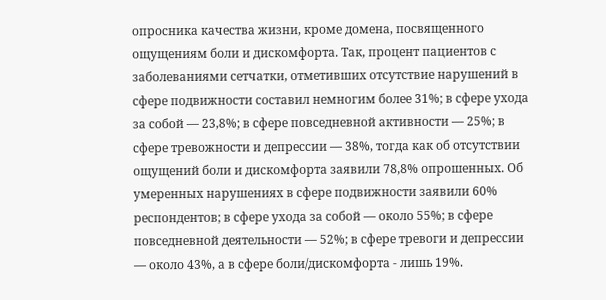опросника качества жизни, кроме домена, посвященного ощущениям боли и дискомфорта. Так, процент пациентов с заболеваниями сетчатки, отметивших отсутствие нарушений в сфере подвижности составил немногим более 31%; в сфере ухода за собой — 23,8%; в сфере повседневной активности — 25%; в сфере тревожности и депрессии — 38%, тогда как об отсутствии ощущений боли и дискомфорта заявили 78,8% опрошенных. Об умеренных нарушениях в сфере подвижности заявили 60% респондентов; в сфере ухода за собой — около 55%; в сфере повседневной деятельности — 52%; в сфере тревоги и депрессии — около 43%, а в сфере боли/дискомфорта - лишь 19%.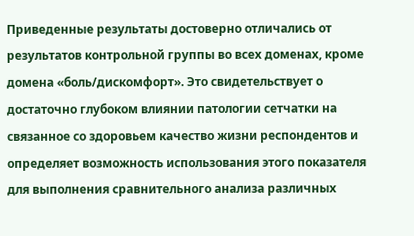Приведенные результаты достоверно отличались от результатов контрольной группы во всех доменах, кроме домена «боль/дискомфорт». Это свидетельствует о достаточно глубоком влиянии патологии сетчатки на связанное со здоровьем качество жизни респондентов и определяет возможность использования этого показателя для выполнения сравнительного анализа различных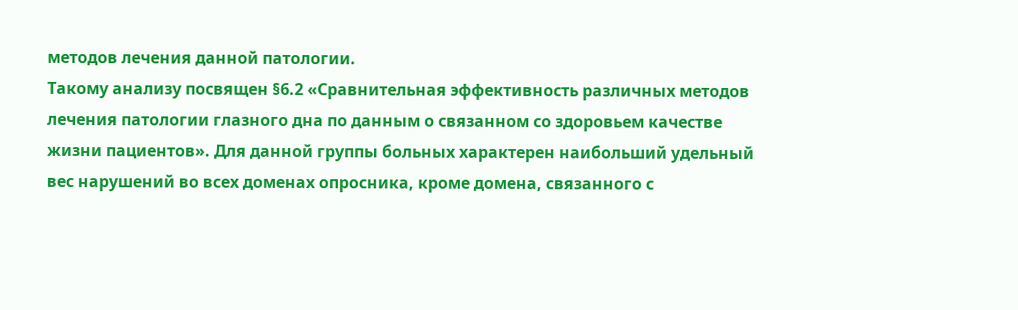методов лечения данной патологии.
Такому анализу посвящен §6.2 «Сравнительная эффективность различных методов лечения патологии глазного дна по данным о связанном со здоровьем качестве жизни пациентов». Для данной группы больных характерен наибольший удельный вес нарушений во всех доменах опросника, кроме домена, связанного с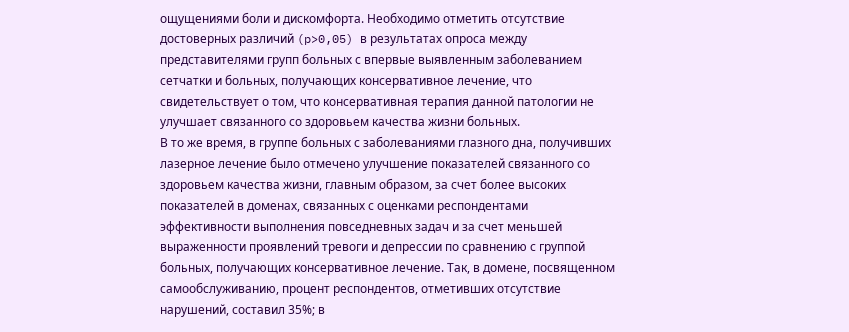ощущениями боли и дискомфорта. Необходимо отметить отсутствие достоверных различий (p>0,05) в результатах опроса между представителями групп больных с впервые выявленным заболеванием сетчатки и больных, получающих консервативное лечение, что свидетельствует о том, что консервативная терапия данной патологии не улучшает связанного со здоровьем качества жизни больных.
В то же время, в группе больных с заболеваниями глазного дна, получивших лазерное лечение было отмечено улучшение показателей связанного со здоровьем качества жизни, главным образом, за счет более высоких показателей в доменах, связанных с оценками респондентами эффективности выполнения повседневных задач и за счет меньшей выраженности проявлений тревоги и депрессии по сравнению с группой больных, получающих консервативное лечение. Так, в домене, посвященном самообслуживанию, процент респондентов, отметивших отсутствие нарушений, составил 35%; в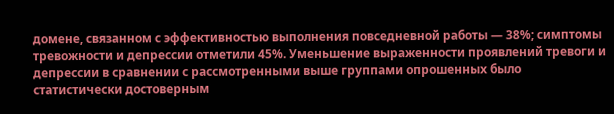домене, связанном с эффективностью выполнения повседневной работы — 38%; симптомы тревожности и депрессии отметили 45%. Уменьшение выраженности проявлений тревоги и депрессии в сравнении с рассмотренными выше группами опрошенных было статистически достоверным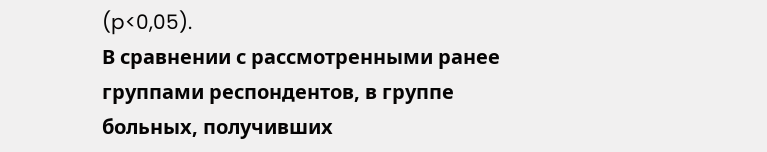(p<0,05).
В сравнении с рассмотренными ранее группами респондентов, в группе больных, получивших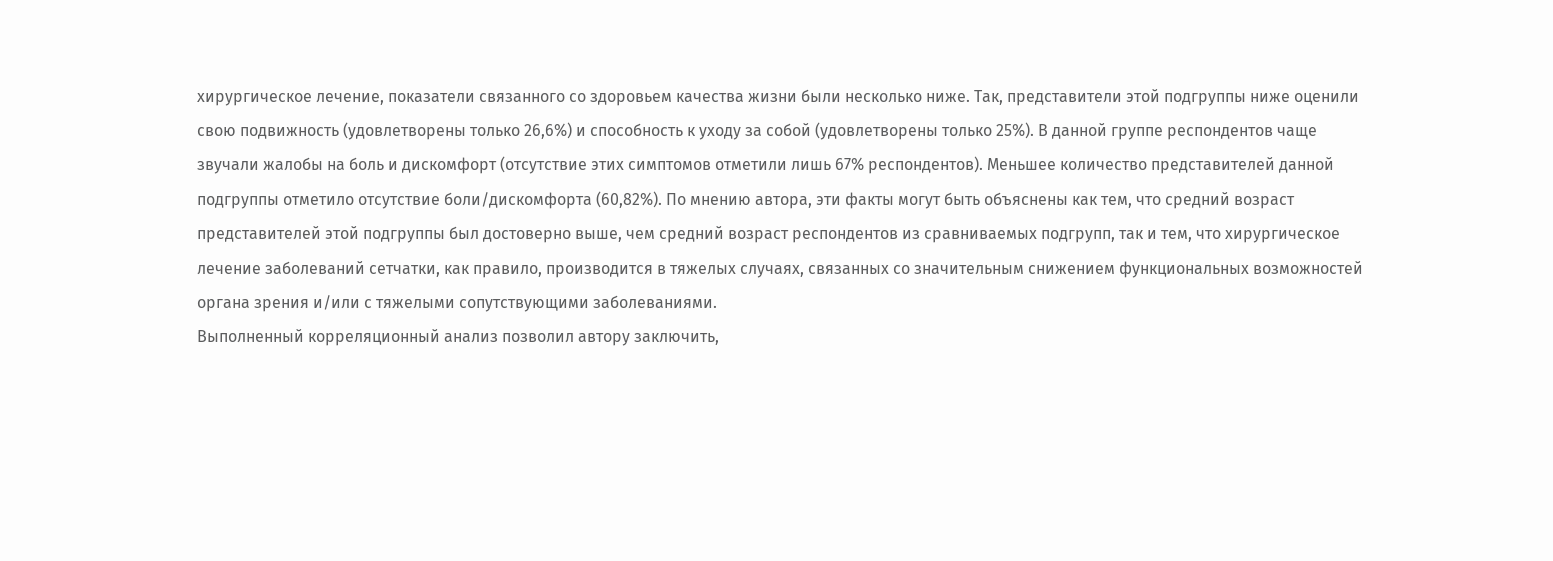хирургическое лечение, показатели связанного со здоровьем качества жизни были несколько ниже. Так, представители этой подгруппы ниже оценили свою подвижность (удовлетворены только 26,6%) и способность к уходу за собой (удовлетворены только 25%). В данной группе респондентов чаще звучали жалобы на боль и дискомфорт (отсутствие этих симптомов отметили лишь 67% респондентов). Меньшее количество представителей данной подгруппы отметило отсутствие боли/дискомфорта (60,82%). По мнению автора, эти факты могут быть объяснены как тем, что средний возраст представителей этой подгруппы был достоверно выше, чем средний возраст респондентов из сравниваемых подгрупп, так и тем, что хирургическое лечение заболеваний сетчатки, как правило, производится в тяжелых случаях, связанных со значительным снижением функциональных возможностей органа зрения и/или с тяжелыми сопутствующими заболеваниями.
Выполненный корреляционный анализ позволил автору заключить,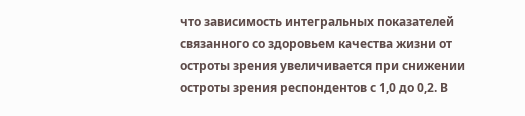что зависимость интегральных показателей связанного со здоровьем качества жизни от остроты зрения увеличивается при снижении остроты зрения респондентов с 1,0 до 0,2. В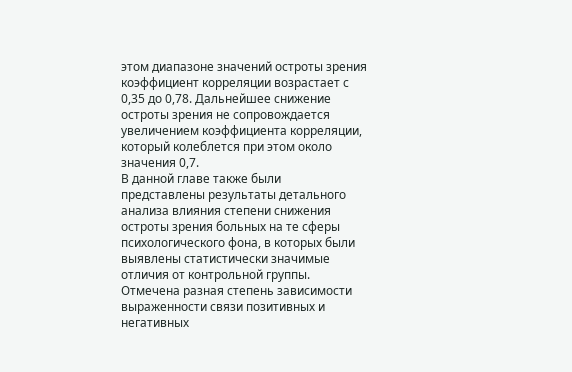этом диапазоне значений остроты зрения коэффициент корреляции возрастает с 0,35 до 0,78. Дальнейшее снижение остроты зрения не сопровождается увеличением коэффициента корреляции, который колеблется при этом около значения 0,7.
В данной главе также были представлены результаты детального анализа влияния степени снижения остроты зрения больных на те сферы психологического фона, в которых были выявлены статистически значимые отличия от контрольной группы. Отмечена разная степень зависимости выраженности связи позитивных и негативных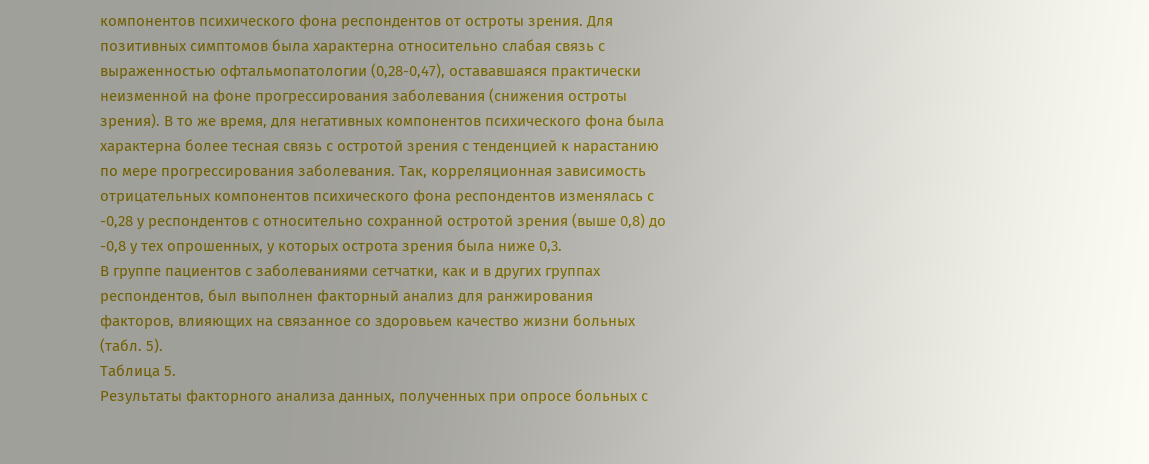компонентов психического фона респондентов от остроты зрения. Для позитивных симптомов была характерна относительно слабая связь с выраженностью офтальмопатологии (0,28-0,47), остававшаяся практически неизменной на фоне прогрессирования заболевания (снижения остроты зрения). В то же время, для негативных компонентов психического фона была характерна более тесная связь с остротой зрения с тенденцией к нарастанию по мере прогрессирования заболевания. Так, корреляционная зависимость отрицательных компонентов психического фона респондентов изменялась с -0,28 у респондентов с относительно сохранной остротой зрения (выше 0,8) до -0,8 у тех опрошенных, у которых острота зрения была ниже 0,3.
В группе пациентов с заболеваниями сетчатки, как и в других группах респондентов, был выполнен факторный анализ для ранжирования факторов, влияющих на связанное со здоровьем качество жизни больных (табл. 5).
Таблица 5.
Результаты факторного анализа данных, полученных при опросе больных с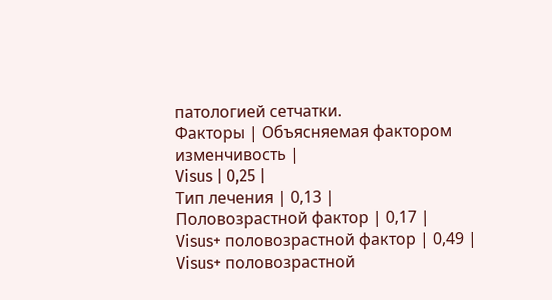патологией сетчатки.
Факторы | Объясняемая фактором изменчивость |
Visus | 0,25 |
Тип лечения | 0,13 |
Половозрастной фактор | 0,17 |
Visus+ половозрастной фактор | 0,49 |
Visus+ половозрастной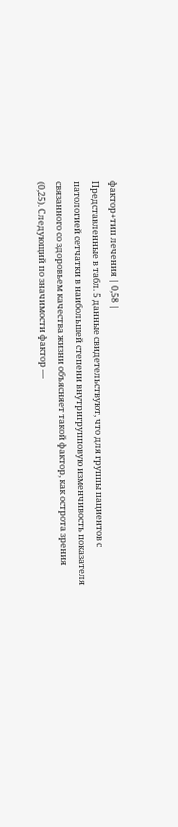фактор+тип лечения | 0,58 |
Представленные в табл. 5 данные свидетельствуют, что для группы пациентов с патологией сетчатки в наибольшей степени внутригрупповую изменчивость показателя связанного со здоровьем качества жизни объясняет такой фактор, как острота зрения (0,25). Следующий по значимости фактор —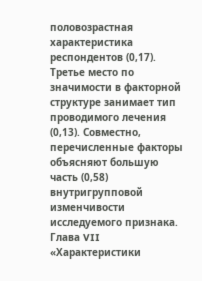половозрастная характеристика респондентов (0,17). Третье место по значимости в факторной структуре занимает тип проводимого лечения (0,13). Совместно, перечисленные факторы объясняют большую часть (0,58) внутригрупповой изменчивости исследуемого признака.
Глава VII «Характеристики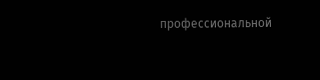профессиональной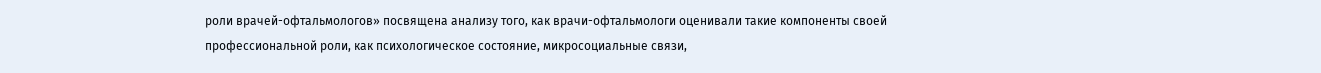роли врачей-офтальмологов» посвящена анализу того, как врачи-офтальмологи оценивали такие компоненты своей профессиональной роли, как психологическое состояние, микросоциальные связи,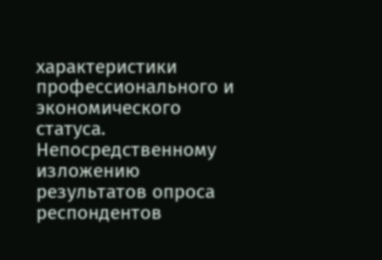характеристики профессионального и экономического статуса. Непосредственному изложению результатов опроса респондентов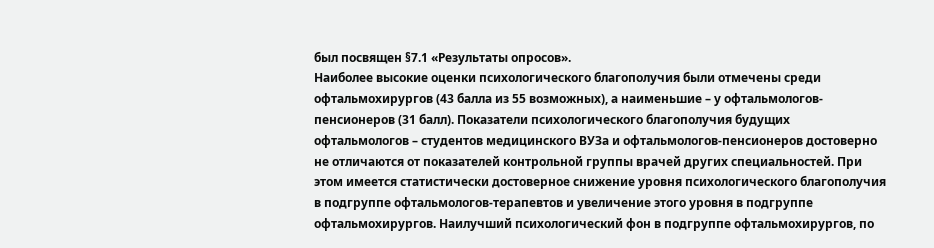был посвящен §7.1 «Результаты опросов».
Наиболее высокие оценки психологического благополучия были отмечены среди офтальмохирургов (43 балла из 55 возможных), а наименьшие – у офтальмологов-пенсионеров (31 балл). Показатели психологического благополучия будущих офтальмологов – студентов медицинского ВУЗа и офтальмологов-пенсионеров достоверно не отличаются от показателей контрольной группы врачей других специальностей. При этом имеется статистически достоверное снижение уровня психологического благополучия в подгруппе офтальмологов-терапевтов и увеличение этого уровня в подгруппе офтальмохирургов. Наилучший психологический фон в подгруппе офтальмохирургов, по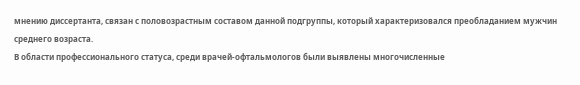мнению диссертанта, связан с половозрастным составом данной подгруппы, который характеризовался преобладанием мужчин среднего возраста.
В области профессионального статуса, среди врачей-офтальмологов были выявлены многочисленные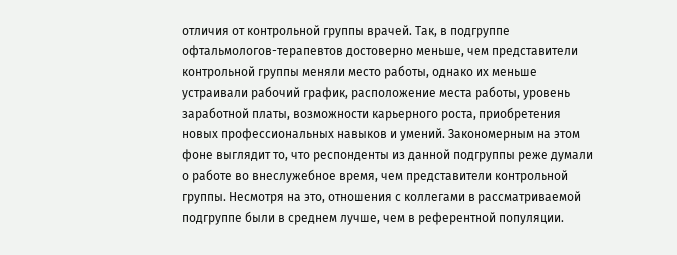отличия от контрольной группы врачей. Так, в подгруппе офтальмологов-терапевтов достоверно меньше, чем представители контрольной группы меняли место работы, однако их меньше устраивали рабочий график, расположение места работы, уровень заработной платы, возможности карьерного роста, приобретения новых профессиональных навыков и умений. Закономерным на этом фоне выглядит то, что респонденты из данной подгруппы реже думали о работе во внеслужебное время, чем представители контрольной группы. Несмотря на это, отношения с коллегами в рассматриваемой подгруппе были в среднем лучше, чем в референтной популяции.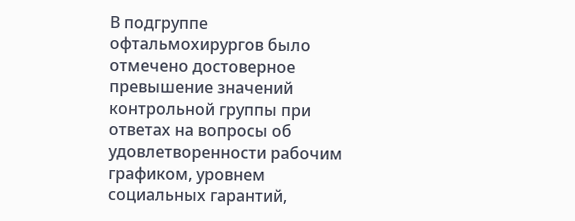В подгруппе офтальмохирургов было отмечено достоверное превышение значений контрольной группы при ответах на вопросы об удовлетворенности рабочим графиком, уровнем социальных гарантий,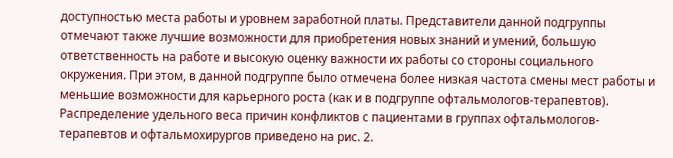доступностью места работы и уровнем заработной платы. Представители данной подгруппы отмечают также лучшие возможности для приобретения новых знаний и умений, большую ответственность на работе и высокую оценку важности их работы со стороны социального окружения. При этом, в данной подгруппе было отмечена более низкая частота смены мест работы и меньшие возможности для карьерного роста (как и в подгруппе офтальмологов-терапевтов).
Распределение удельного веса причин конфликтов с пациентами в группах офтальмологов-терапевтов и офтальмохирургов приведено на рис. 2.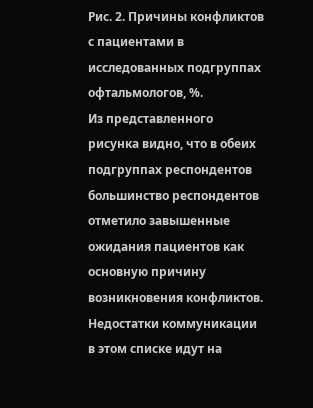Рис. 2. Причины конфликтов с пациентами в исследованных подгруппах офтальмологов, %.
Из представленного рисунка видно, что в обеих подгруппах респондентов большинство респондентов отметило завышенные ожидания пациентов как основную причину возникновения конфликтов. Недостатки коммуникации в этом списке идут на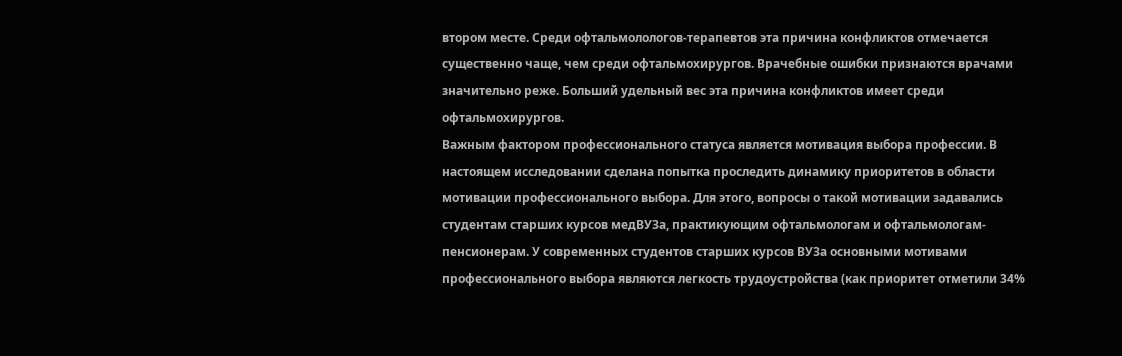втором месте. Среди офтальмолологов-терапевтов эта причина конфликтов отмечается существенно чаще, чем среди офтальмохирургов. Врачебные ошибки признаются врачами значительно реже. Больший удельный вес эта причина конфликтов имеет среди офтальмохирургов.
Важным фактором профессионального статуса является мотивация выбора профессии. В настоящем исследовании сделана попытка проследить динамику приоритетов в области мотивации профессионального выбора. Для этого, вопросы о такой мотивации задавались студентам старших курсов медВУЗа, практикующим офтальмологам и офтальмологам-пенсионерам. У современных студентов старших курсов ВУЗа основными мотивами профессионального выбора являются легкость трудоустройства (как приоритет отметили 34%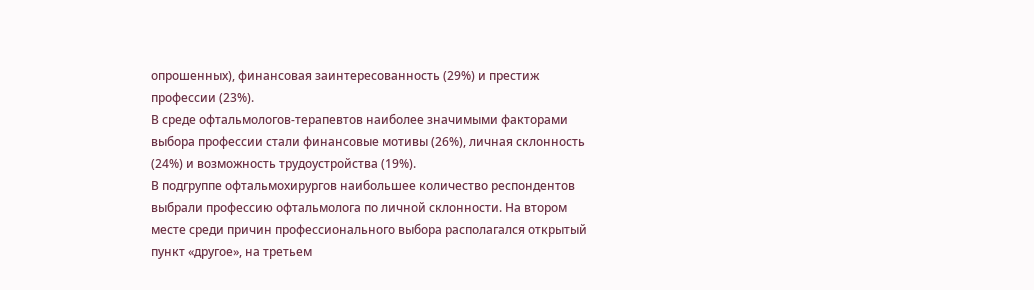опрошенных), финансовая заинтересованность (29%) и престиж профессии (23%).
В среде офтальмологов-терапевтов наиболее значимыми факторами выбора профессии стали финансовые мотивы (26%), личная склонность (24%) и возможность трудоустройства (19%).
В подгруппе офтальмохирургов наибольшее количество респондентов выбрали профессию офтальмолога по личной склонности. На втором месте среди причин профессионального выбора располагался открытый пункт «другое», на третьем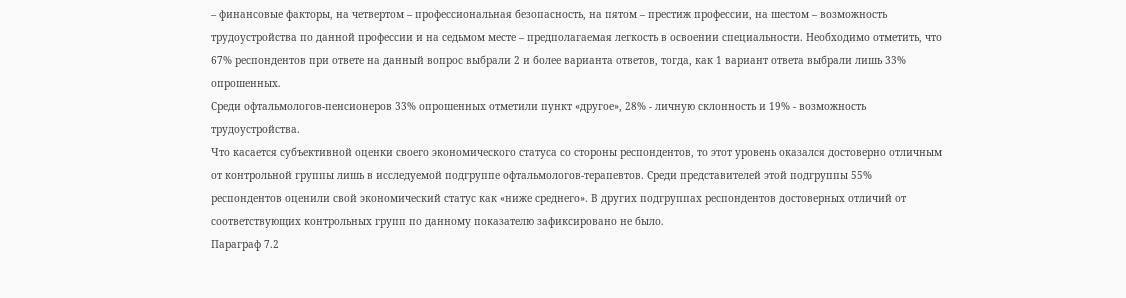– финансовые факторы, на четвертом – профессиональная безопасность, на пятом – престиж профессии, на шестом – возможность трудоустройства по данной профессии и на седьмом месте – предполагаемая легкость в освоении специальности. Необходимо отметить, что 67% респондентов при ответе на данный вопрос выбрали 2 и более варианта ответов, тогда, как 1 вариант ответа выбрали лишь 33% опрошенных.
Среди офтальмологов-пенсионеров 33% опрошенных отметили пункт «другое», 28% - личную склонность и 19% - возможность трудоустройства.
Что касается субъективной оценки своего экономического статуса со стороны респондентов, то этот уровень оказался достоверно отличным от контрольной группы лишь в исследуемой подгруппе офтальмологов-терапевтов. Среди представителей этой подгруппы 55% респондентов оценили свой экономический статус как «ниже среднего». В других подгруппах респондентов достоверных отличий от соответствующих контрольных групп по данному показателю зафиксировано не было.
Параграф 7.2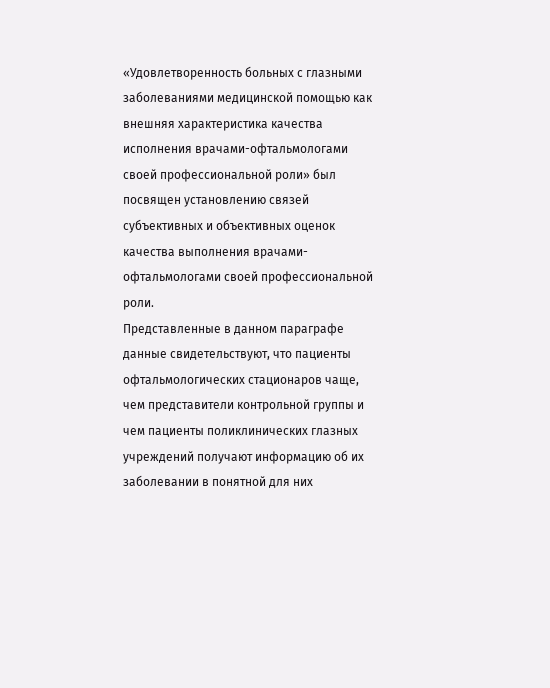«Удовлетворенность больных с глазными заболеваниями медицинской помощью как внешняя характеристика качества исполнения врачами-офтальмологами своей профессиональной роли» был посвящен установлению связей субъективных и объективных оценок качества выполнения врачами-офтальмологами своей профессиональной роли.
Представленные в данном параграфе данные свидетельствуют, что пациенты офтальмологических стационаров чаще, чем представители контрольной группы и чем пациенты поликлинических глазных учреждений получают информацию об их заболевании в понятной для них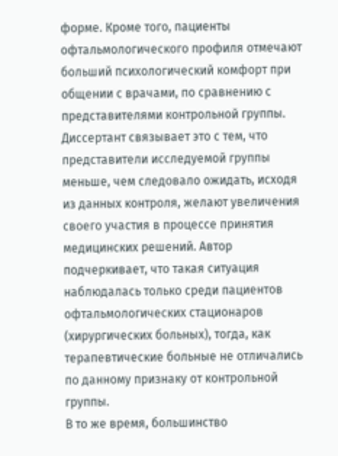форме. Кроме того, пациенты офтальмологического профиля отмечают больший психологический комфорт при общении с врачами, по сравнению с представителями контрольной группы. Диссертант связывает это с тем, что представители исследуемой группы меньше, чем следовало ожидать, исходя из данных контроля, желают увеличения своего участия в процессе принятия медицинских решений. Автор подчеркивает, что такая ситуация наблюдалась только среди пациентов офтальмологических стационаров (хирургических больных), тогда, как терапевтические больные не отличались по данному признаку от контрольной группы.
В то же время, большинство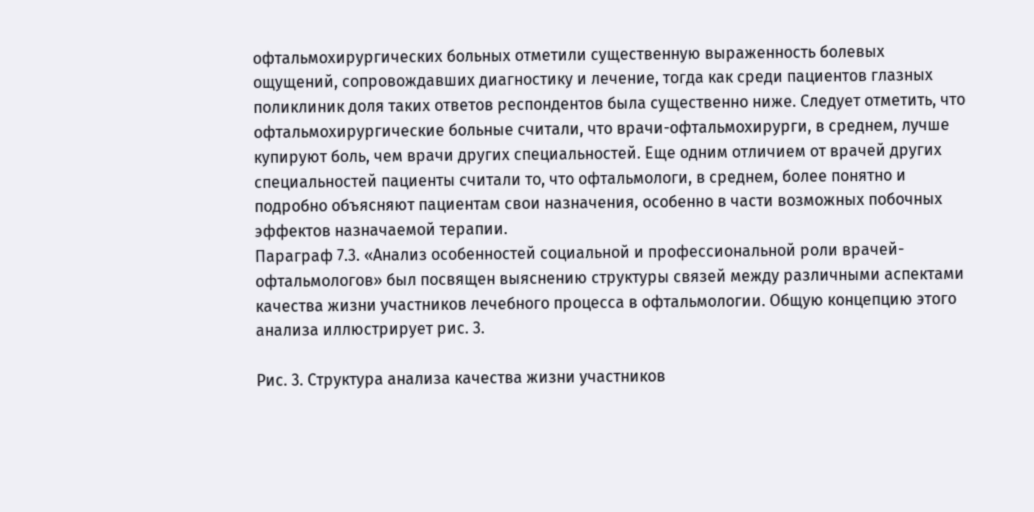офтальмохирургических больных отметили существенную выраженность болевых ощущений, сопровождавших диагностику и лечение, тогда как среди пациентов глазных поликлиник доля таких ответов респондентов была существенно ниже. Следует отметить, что офтальмохирургические больные считали, что врачи-офтальмохирурги, в среднем, лучше купируют боль, чем врачи других специальностей. Еще одним отличием от врачей других специальностей пациенты считали то, что офтальмологи, в среднем, более понятно и подробно объясняют пациентам свои назначения, особенно в части возможных побочных эффектов назначаемой терапии.
Параграф 7.3. «Анализ особенностей социальной и профессиональной роли врачей-офтальмологов» был посвящен выяснению структуры связей между различными аспектами качества жизни участников лечебного процесса в офтальмологии. Общую концепцию этого анализа иллюстрирует рис. 3.

Рис. 3. Структура анализа качества жизни участников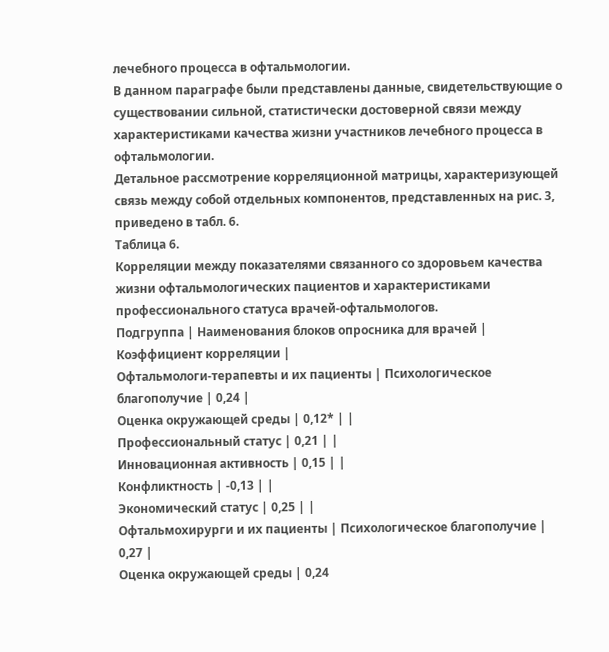лечебного процесса в офтальмологии.
В данном параграфе были представлены данные, свидетельствующие о существовании сильной, статистически достоверной связи между характеристиками качества жизни участников лечебного процесса в офтальмологии.
Детальное рассмотрение корреляционной матрицы, характеризующей связь между собой отдельных компонентов, представленных на рис. 3, приведено в табл. 6.
Таблица 6.
Корреляции между показателями связанного со здоровьем качества жизни офтальмологических пациентов и характеристиками профессионального статуса врачей-офтальмологов.
Подгруппа | Наименования блоков опросника для врачей | Коэффициент корреляции |
Офтальмологи-терапевты и их пациенты | Психологическое благополучие | 0,24 |
Оценка окружающей среды | 0,12* | |
Профессиональный статус | 0,21 | |
Инновационная активность | 0,15 | |
Конфликтность | -0,13 | |
Экономический статус | 0,25 | |
Офтальмохирурги и их пациенты | Психологическое благополучие | 0,27 |
Оценка окружающей среды | 0,24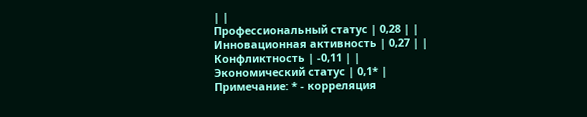| |
Профессиональный статус | 0,28 | |
Инновационная активность | 0,27 | |
Конфликтность | -0,11 | |
Экономический статус | 0,1* |
Примечание: * - корреляция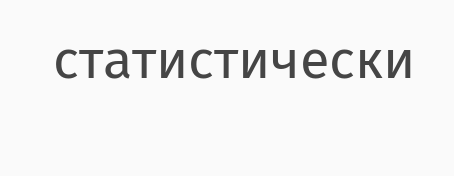статистически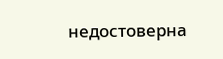недостоверна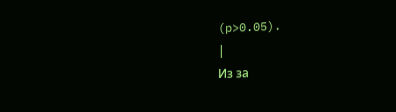(p>0.05).
|
Из за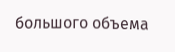большого объема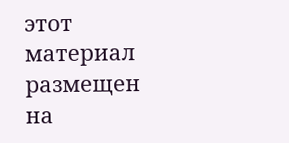этот материал размещен на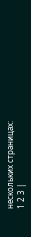нескольких страницах:
1 2 3 |